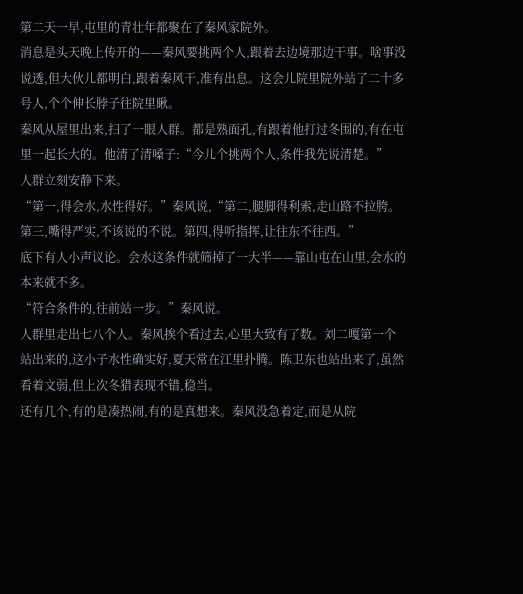第二天一早,屯里的青壮年都聚在了秦风家院外。
消息是头天晚上传开的——秦风要挑两个人,跟着去边境那边干事。啥事没说透,但大伙儿都明白,跟着秦风干,准有出息。这会儿院里院外站了二十多号人,个个伸长脖子往院里瞅。
秦风从屋里出来,扫了一眼人群。都是熟面孔,有跟着他打过冬围的,有在屯里一起长大的。他清了清嗓子:“今儿个挑两个人,条件我先说清楚。”
人群立刻安静下来。
“第一,得会水,水性得好。”秦风说,“第二,腿脚得利索,走山路不拉胯。第三,嘴得严实,不该说的不说。第四,得听指挥,让往东不往西。”
底下有人小声议论。会水这条件就筛掉了一大半——靠山屯在山里,会水的本来就不多。
“符合条件的,往前站一步。”秦风说。
人群里走出七八个人。秦风挨个看过去,心里大致有了数。刘二嘎第一个站出来的,这小子水性确实好,夏天常在江里扑腾。陈卫东也站出来了,虽然看着文弱,但上次冬猎表现不错,稳当。
还有几个,有的是凑热闹,有的是真想来。秦风没急着定,而是从院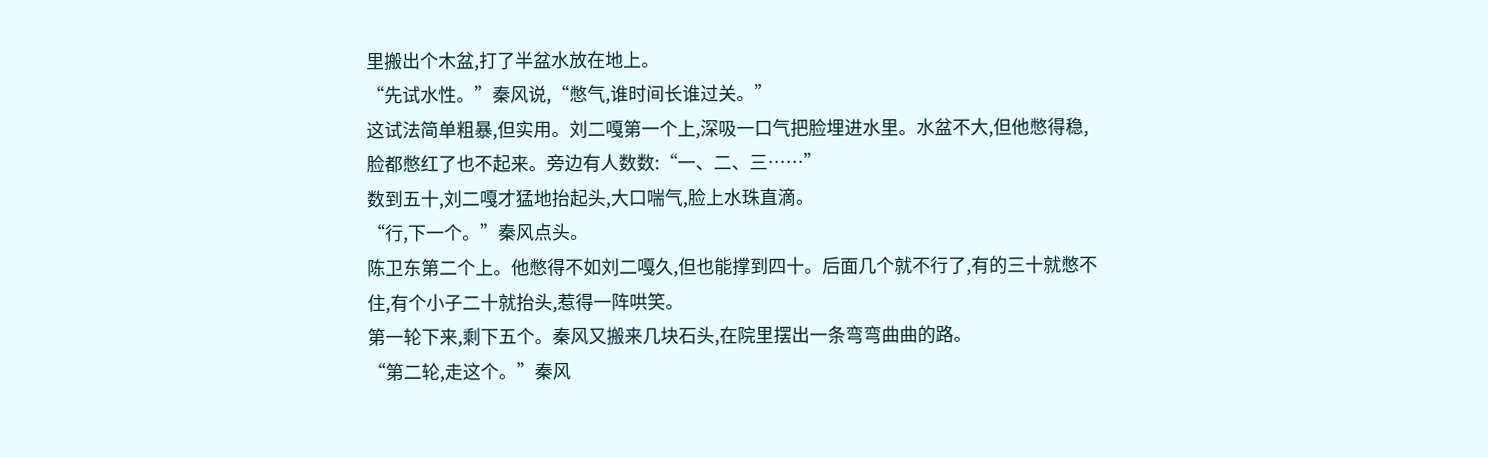里搬出个木盆,打了半盆水放在地上。
“先试水性。”秦风说,“憋气,谁时间长谁过关。”
这试法简单粗暴,但实用。刘二嘎第一个上,深吸一口气把脸埋进水里。水盆不大,但他憋得稳,脸都憋红了也不起来。旁边有人数数:“一、二、三……”
数到五十,刘二嘎才猛地抬起头,大口喘气,脸上水珠直滴。
“行,下一个。”秦风点头。
陈卫东第二个上。他憋得不如刘二嘎久,但也能撑到四十。后面几个就不行了,有的三十就憋不住,有个小子二十就抬头,惹得一阵哄笑。
第一轮下来,剩下五个。秦风又搬来几块石头,在院里摆出一条弯弯曲曲的路。
“第二轮,走这个。”秦风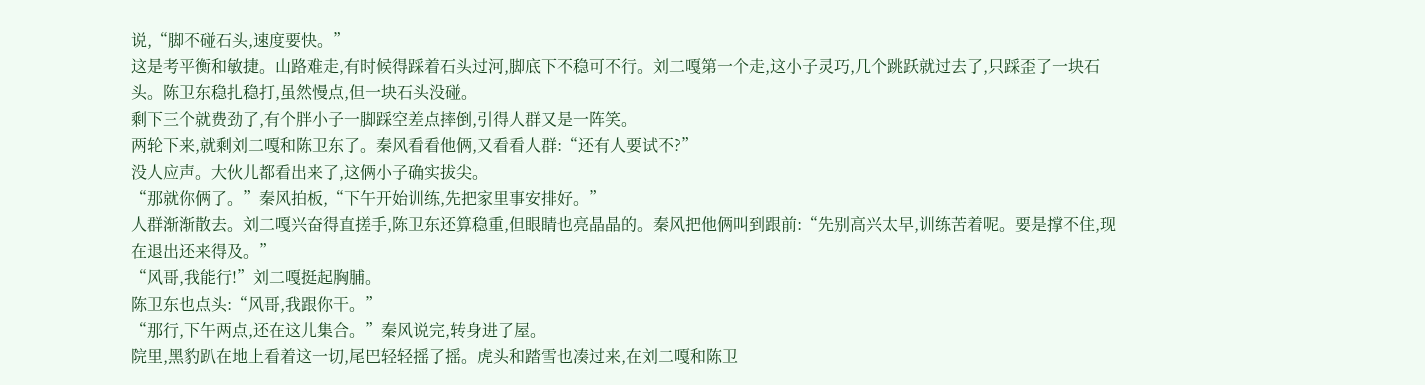说,“脚不碰石头,速度要快。”
这是考平衡和敏捷。山路难走,有时候得踩着石头过河,脚底下不稳可不行。刘二嘎第一个走,这小子灵巧,几个跳跃就过去了,只踩歪了一块石头。陈卫东稳扎稳打,虽然慢点,但一块石头没碰。
剩下三个就费劲了,有个胖小子一脚踩空差点摔倒,引得人群又是一阵笑。
两轮下来,就剩刘二嘎和陈卫东了。秦风看看他俩,又看看人群:“还有人要试不?”
没人应声。大伙儿都看出来了,这俩小子确实拔尖。
“那就你俩了。”秦风拍板,“下午开始训练,先把家里事安排好。”
人群渐渐散去。刘二嘎兴奋得直搓手,陈卫东还算稳重,但眼睛也亮晶晶的。秦风把他俩叫到跟前:“先别高兴太早,训练苦着呢。要是撑不住,现在退出还来得及。”
“风哥,我能行!”刘二嘎挺起胸脯。
陈卫东也点头:“风哥,我跟你干。”
“那行,下午两点,还在这儿集合。”秦风说完,转身进了屋。
院里,黑豹趴在地上看着这一切,尾巴轻轻摇了摇。虎头和踏雪也凑过来,在刘二嘎和陈卫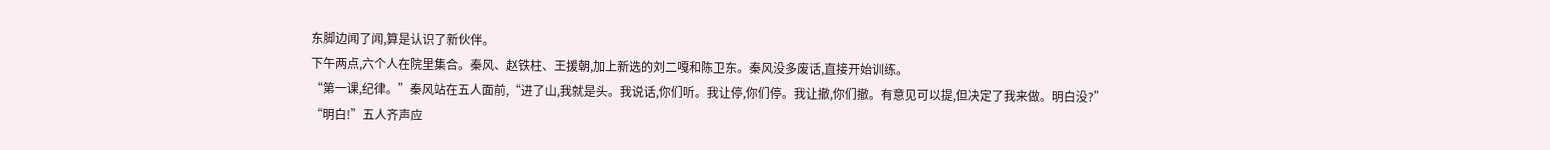东脚边闻了闻,算是认识了新伙伴。
下午两点,六个人在院里集合。秦风、赵铁柱、王援朝,加上新选的刘二嘎和陈卫东。秦风没多废话,直接开始训练。
“第一课,纪律。”秦风站在五人面前,“进了山,我就是头。我说话,你们听。我让停,你们停。我让撤,你们撤。有意见可以提,但决定了我来做。明白没?”
“明白!”五人齐声应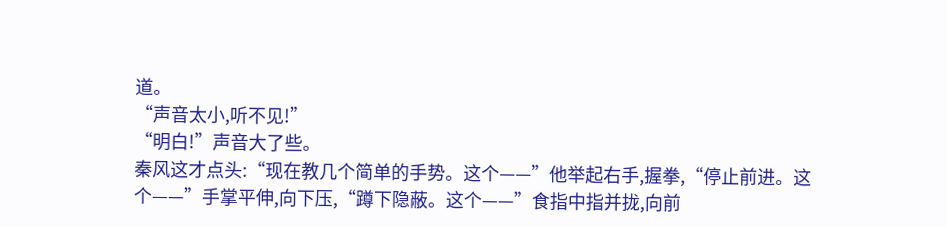道。
“声音太小,听不见!”
“明白!”声音大了些。
秦风这才点头:“现在教几个简单的手势。这个——”他举起右手,握拳,“停止前进。这个——”手掌平伸,向下压,“蹲下隐蔽。这个——”食指中指并拢,向前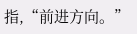指,“前进方向。”